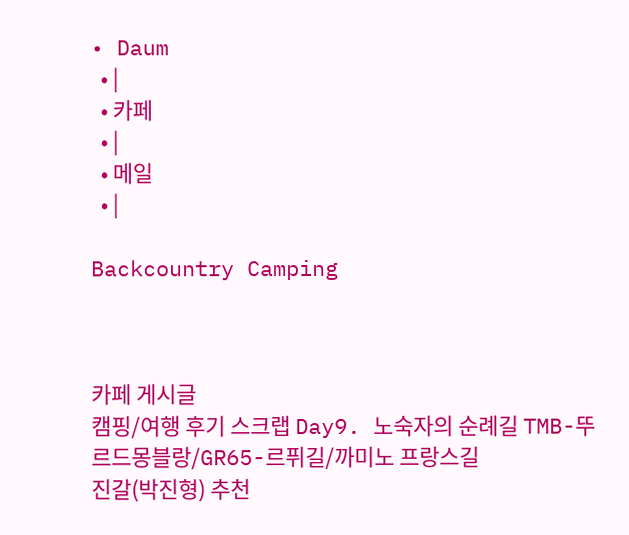• Daum
  • |
  • 카페
  • |
  • 메일
  • |

Backcountry Camping



카페 게시글
캠핑/여행 후기 스크랩 Day9. 노숙자의 순례길 TMB-뚜르드몽블랑/GR65-르퓌길/까미노 프랑스길
진갈(박진형) 추천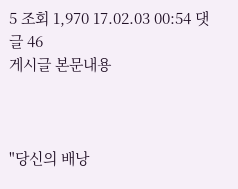5 조회 1,970 17.02.03 00:54 댓글 46
게시글 본문내용



"당신의 배낭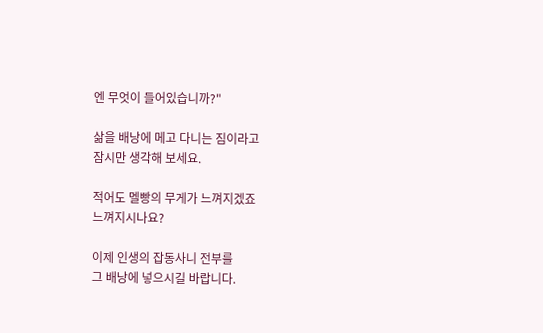엔 무엇이 들어있습니까?"

삶을 배낭에 메고 다니는 짐이라고
잠시만 생각해 보세요.

적어도 멜빵의 무게가 느껴지겠죠
느껴지시나요?

이제 인생의 잡동사니 전부를
그 배낭에 넣으시길 바랍니다.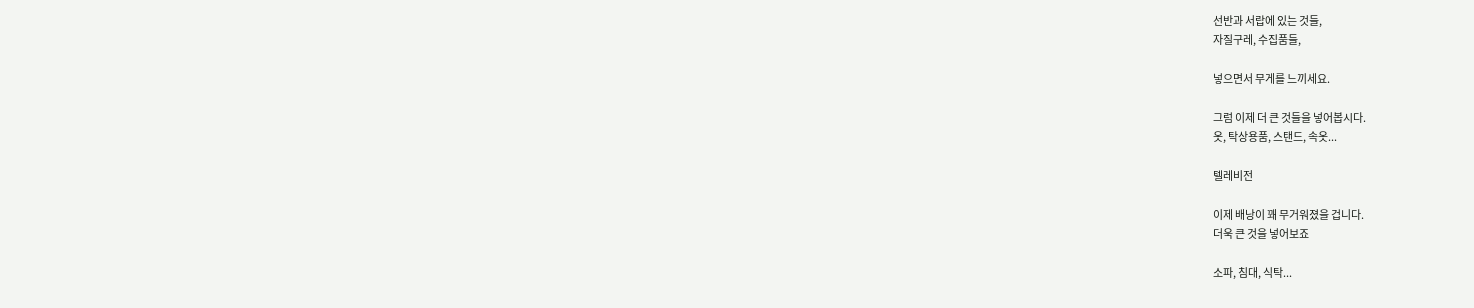선반과 서랍에 있는 것들,
자질구레, 수집품들,

넣으면서 무게를 느끼세요.

그럼 이제 더 큰 것들을 넣어봅시다.
옷, 탁상용품, 스탠드, 속옷...

텔레비전

이제 배낭이 꽤 무거워졌을 겁니다.
더욱 큰 것을 넣어보죠

소파, 침대, 식탁...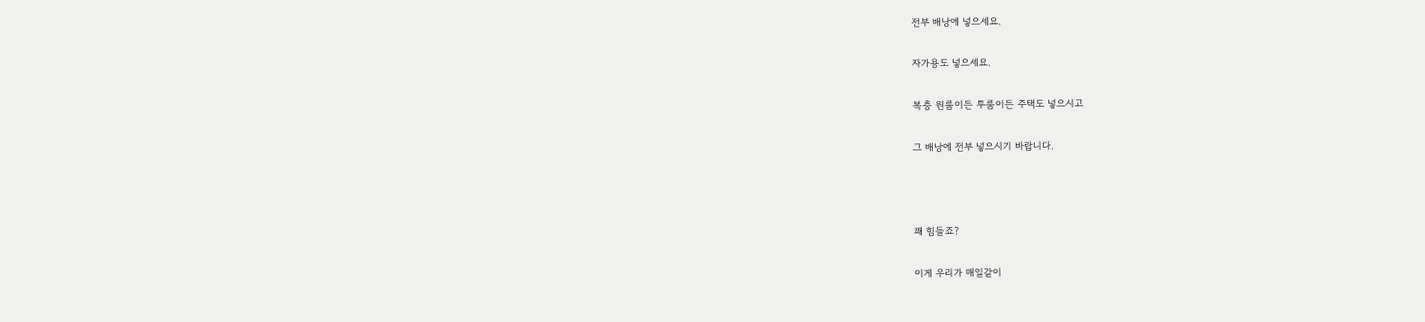전부 배낭에 넣으세요.

자가용도 넣으세요.

복층 원룸이든 투룸이든 주택도 넣으시고

그 배낭에 전부 넣으시기 바랍니다.



꽤 힘들죠?

이게 우리가 매일같이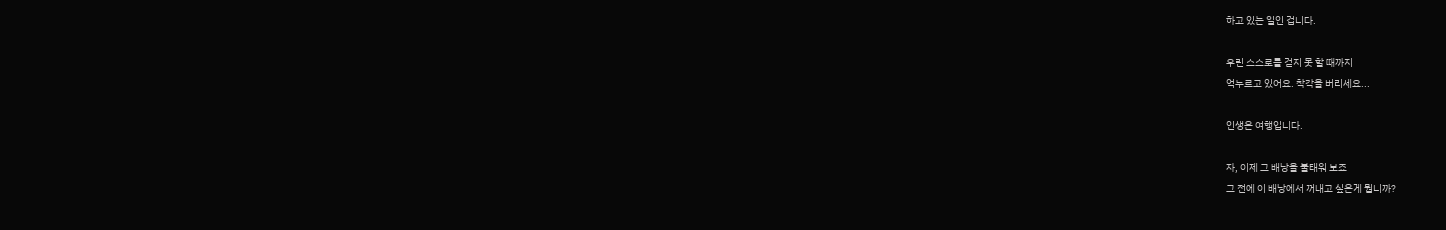하고 있는 일인 겁니다.

우린 스스로를 걷지 못 할 때까지
억누르고 있어요. 착각을 버리세요...

인생은 여행입니다.

자, 이제 그 배낭을 불태워 보죠
그 전에 이 배낭에서 꺼내고 싶은게 뭡니까?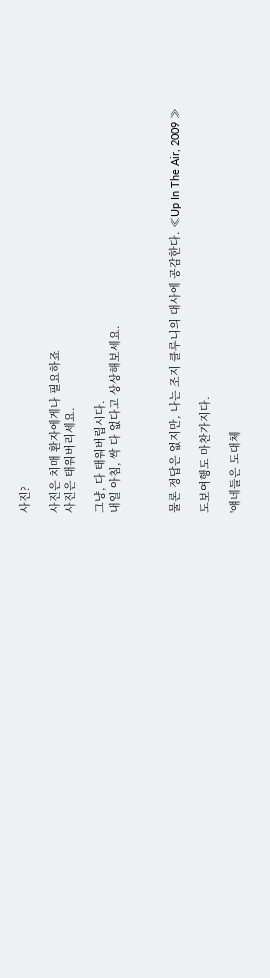사진?

사진은 치매 환자에게나 필요하죠
사진은 태워버리세요.

그냥, 다 태워버립시다.
내일 아침, 싹 다 없다고 상상해보세요.



물론 정답은 없지만, 나는 조지 클루니의 대사에 공감한다. ≪Up In The Air, 2009 ≫

도보여행도 마찬가지다.

'얘네들은 도대체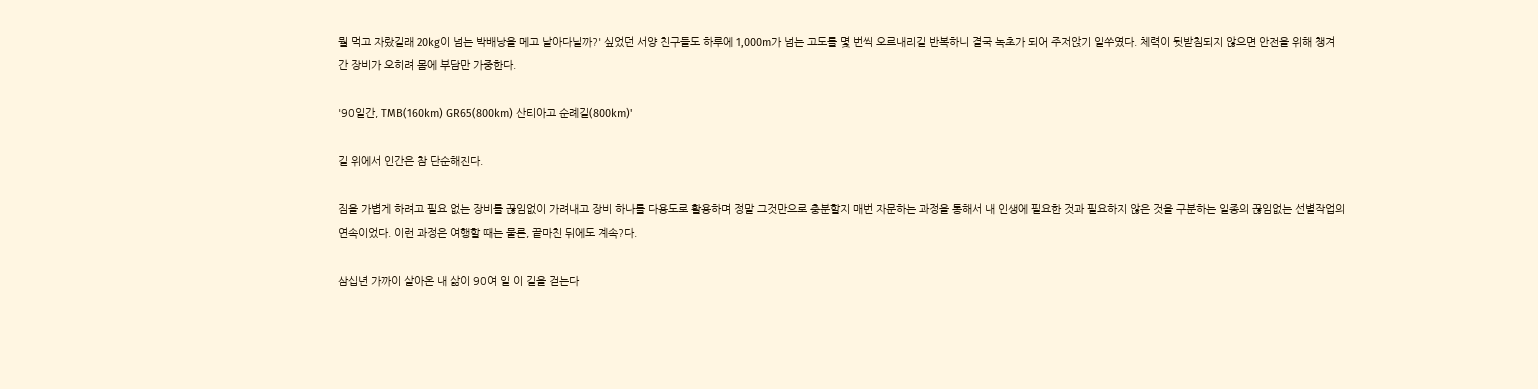뭘 먹고 자랐길래 20kg이 넘는 박배낭을 메고 날아다닐까?' 싶었던 서양 친구들도 하루에 1,000m가 넘는 고도를 몇 번씩 오르내리길 반복하니 결국 녹초가 되어 주저앉기 일쑤였다. 체력이 뒷받침되지 않으면 안전을 위해 챙겨 간 장비가 오히려 몸에 부담만 가중한다.

'90일간, TMB(160km) GR65(800km) 산티아고 순례길(800km)'

길 위에서 인간은 참 단순해진다.

짐을 가볍게 하려고 필요 없는 장비를 끊임없이 가려내고 장비 하나를 다용도로 활용하며 정말 그것만으로 충분할지 매번 자문하는 과정을 통해서 내 인생에 필요한 것과 필요하지 않은 것을 구분하는 일종의 끊임없는 선별작업의 연속이었다. 이런 과정은 여행할 때는 물론, 끝마친 뒤에도 계속?다.

삼십년 가까이 살아온 내 삶이 90여 일 이 길을 걷는다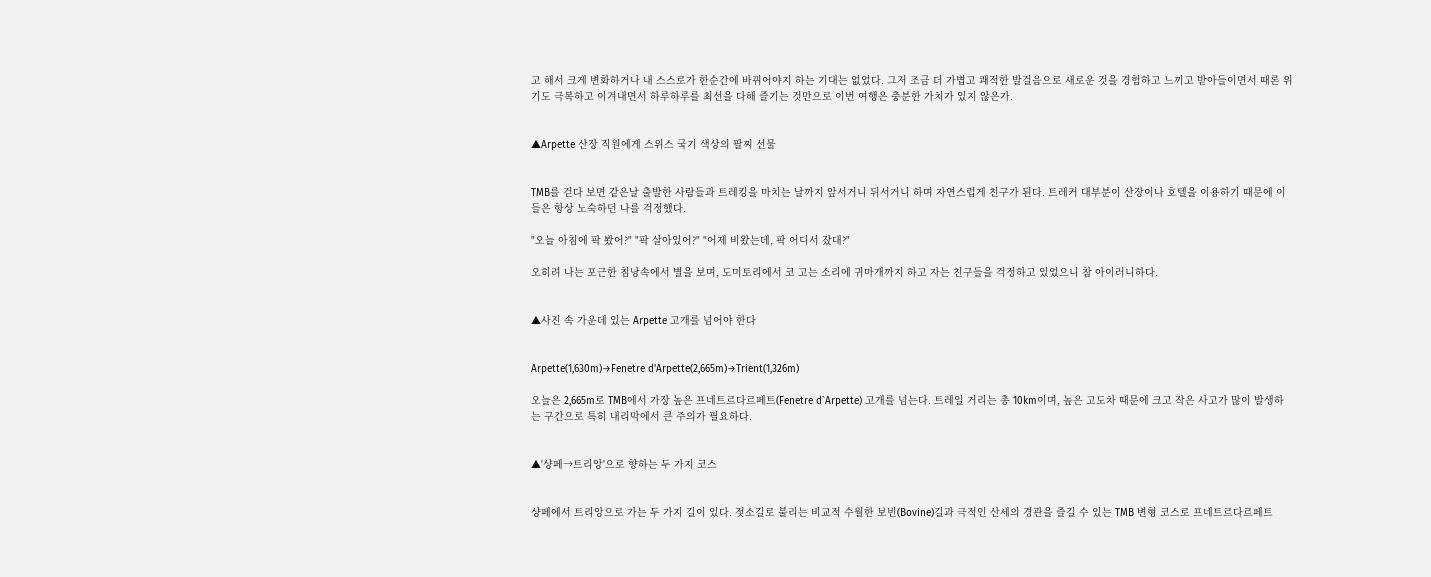고 해서 크게 변화하거나 내 스스로가 한순간에 바뀌어야지 하는 기대는 없었다. 그저 조금 더 가볍고 쾌적한 발걸음으로 새로운 것을 경험하고 느끼고 받아들이면서 때론 위기도 극복하고 이겨내면서 하루하루를 최선을 다해 즐기는 것만으로 이번 여행은 충분한 가치가 있지 않은가.


▲Arpette 산장 직원에게 스위스 국기 색상의 팔찌 선물


TMB를 걷다 보면 같은날 출발한 사람들과 트레킹을 마치는 날까지 앞서거니 뒤서거니 하며 자연스럽게 친구가 된다. 트레커 대부분이 산장이나 호텔을 이용하기 때문에 이들은 항상 노숙하던 나를 걱정했다.

"오늘 아침에 팍 봤어?" "팍 살아있어?" "어제 비왔는데, 팍 어디서 잤대?"

오히려 나는 포근한 침낭속에서 별을 보며, 도미토리에서 코 고는 소리에 귀마개까지 하고 자는 친구들을 걱정하고 있었으니 참 아이러니하다.


▲사진 속 가운데 있는 Arpette 고개를 넘어야 한다


Arpette(1,630m)→Fenetre d'Arpette(2,665m)→Trient(1,326m)

오늘은 2,665m로 TMB에서 가장 높은 프네트르다르페트(Fenetre d`Arpette) 고개를 넘는다. 트레일 거리는 총 10km이며, 높은 고도차 때문에 크고 작은 사고가 많이 발생하는 구간으로 특히 내리막에서 큰 주의가 필요하다.


▲'샹페→트리앙'으로 향하는 두 가지 코스


샹페에서 트리앙으로 가는 두 가지 길이 있다. 젖소길로 불리는 비교적 수월한 보빈(Bovine)길과 극적인 산세의 경관을 즐길 수 있는 TMB 변형 코스로 프네트르다르페트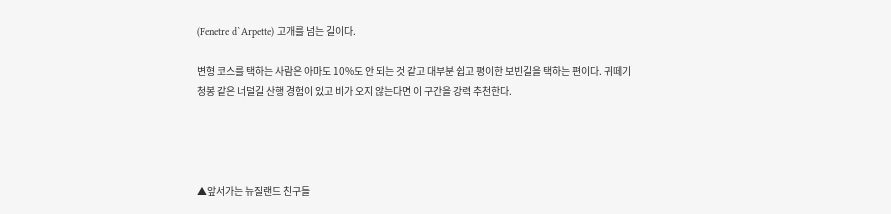(Fenetre d`Arpette) 고개를 넘는 길이다.

변형 코스를 택하는 사람은 아마도 10%도 안 되는 것 같고 대부분 쉽고 평이한 보빈길을 택하는 편이다. 귀떼기청봉 같은 너덜길 산행 경험이 있고 비가 오지 않는다면 이 구간을 강력 추천한다.




▲앞서가는 뉴질랜드 친구들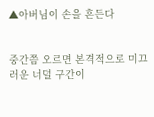▲아버님이 손을 흔든다


중간쯤 오르면 본격적으로 미끄러운 너덜 구간이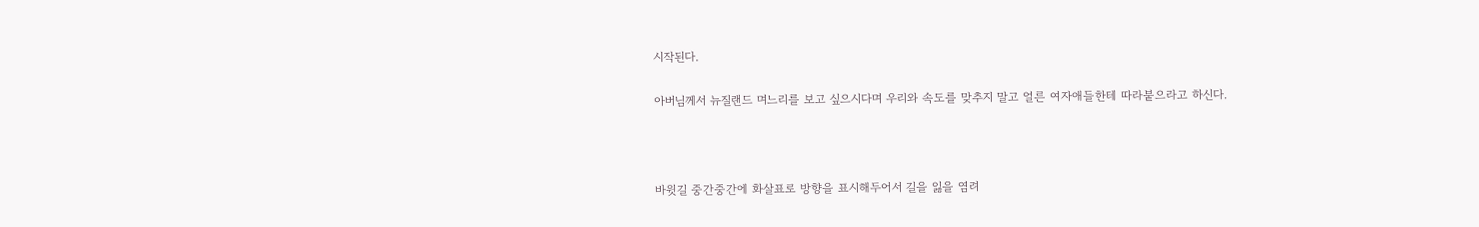시작된다.

아버님께서 뉴질랜드 며느리를 보고 싶으시다며 우리와 속도를 맞추지 말고 얼른 여자애들한테 따라붙으라고 하신다.



바윗길 중간중간에 화살표로 방향을 표시해두어서 길을 잃을 염려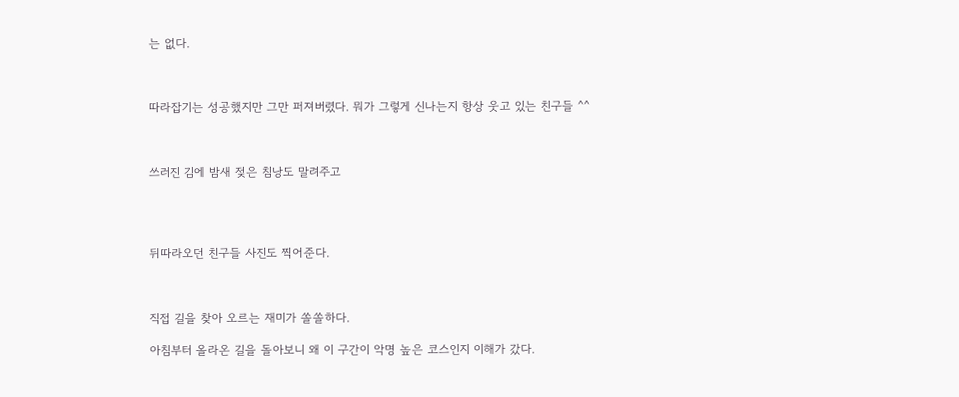는 없다.



따라잡기는 성공했지만 그만 퍼져버렸다. 뭐가 그렇게 신나는지 항상 웃고 있는 친구들 ^^



쓰러진 김에 밤새 젖은 침낭도 말려주고




뒤따라오던 친구들 사진도 찍어준다.



직접 길을 찾아 오르는 재미가 쏠쏠하다.

아침부터 올라온 길을 돌아보니 왜 이 구간이 악명 높은 코스인지 이해가 갔다.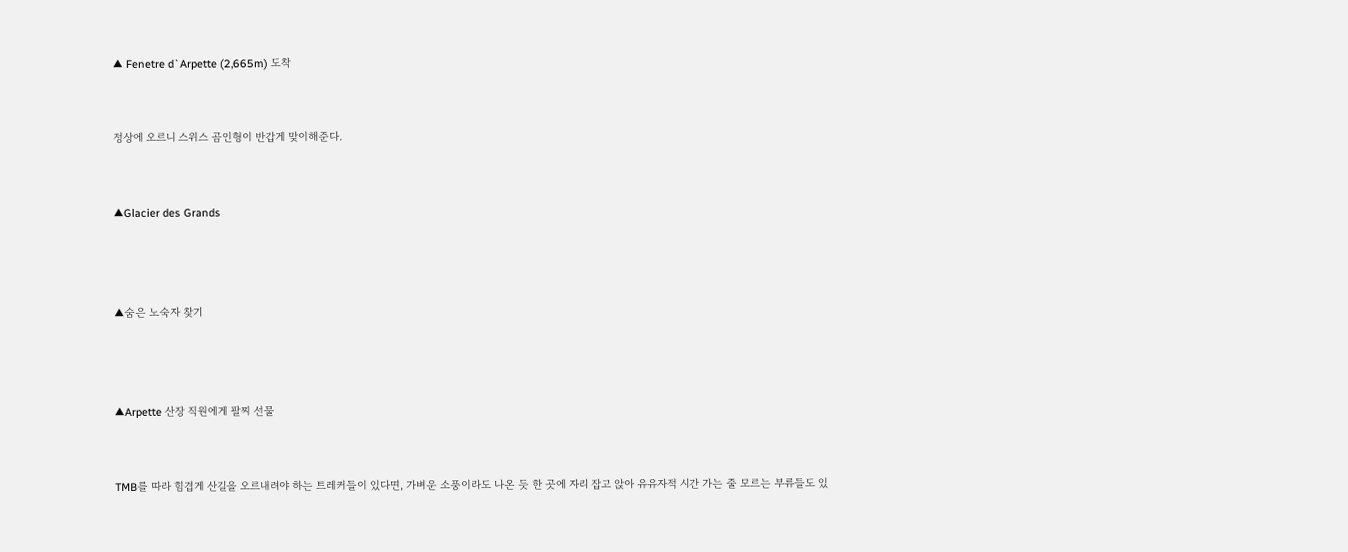▲ Fenetre d`Arpette (2,665m) 도착


정상에 오르니 스위스 곰인형이 반갑게 맞이해준다.


▲Glacier des Grands



▲숨은 노숙자 찾기



▲Arpette 산장 직원에게 팔찌 선물


TMB를 따라 힘겹게 산길을 오르내려야 하는 트레커들이 있다면, 가벼운 소풍이라도 나온 듯 한 곳에 자리 잡고 앉아 유유자적 시간 가는 줄 모르는 부류들도 있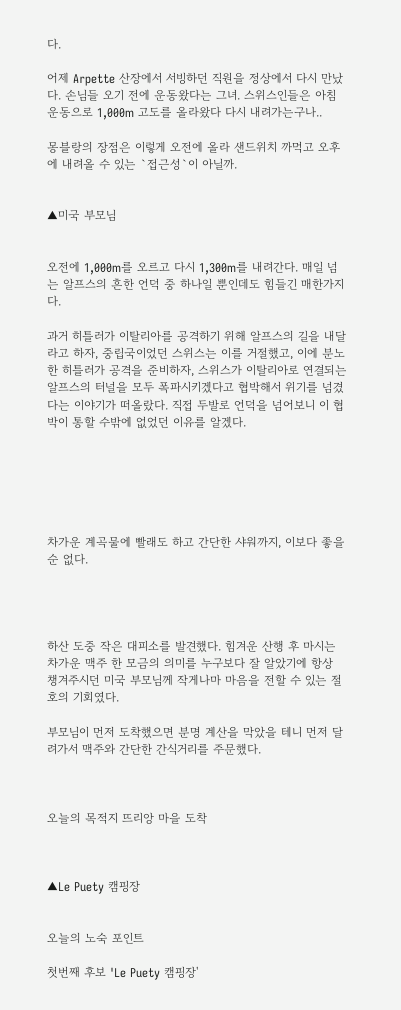다.

어제 Arpette 산장에서 서빙하던 직원을 정상에서 다시 만났다. 손님들 오기 전에 운동왔다는 그녀. 스위스인들은 아침 운동으로 1,000m 고도를 올라왔다 다시 내려가는구나..

몽블랑의 장점은 이렇게 오전에 올라 샌드위치 까먹고 오후에 내려올 수 있는 `접근성`이 아닐까.


▲미국 부모님


오전에 1,000m를 오르고 다시 1,300m를 내려간다. 매일 넘는 알프스의 흔한 언덕 중 하나일 뿐인데도 힘들긴 매한가지다.

과거 히틀러가 이탈리아를 공격하기 위해 알프스의 길을 내달라고 하자, 중립국이었던 스위스는 이를 거절했고, 이에 분노한 히틀러가 공격을 준비하자, 스위스가 이탈리아로 연결되는 알프스의 터널을 모두 폭파시키겠다고 협박해서 위기를 넘겼다는 이야기가 떠올랐다. 직접 두발로 언덕을 넘어보니 이 협박이 통할 수밖에 없었던 이유를 알겠다.






차가운 계곡물에 빨래도 하고 간단한 샤워까지, 이보다 좋을 순 없다.




하산 도중 작은 대피소를 발견했다. 힘겨운 산행 후 마시는 차가운 맥주 한 모금의 의미를 누구보다 잘 알았기에 항상 챙겨주시던 미국 부모님께 작게나마 마음을 전할 수 있는 절호의 기회였다.

부모님이 먼저 도착했으면 분명 계산을 막았을 테니 먼저 달려가서 맥주와 간단한 간식거리를 주문했다.



오늘의 목적지 뜨리앙 마을 도착



▲Le Puety 캠핑장


오늘의 노숙 포인트

첫번째 후보 'Le Puety 캠핑장'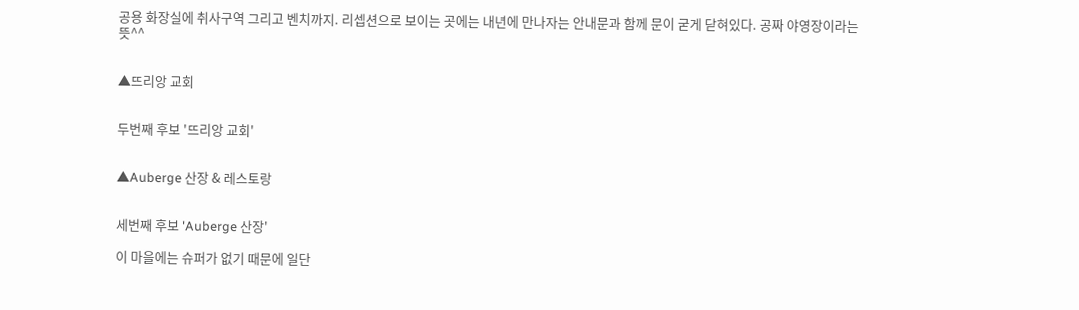공용 화장실에 취사구역 그리고 벤치까지. 리셉션으로 보이는 곳에는 내년에 만나자는 안내문과 함께 문이 굳게 닫혀있다. 공짜 야영장이라는 뜻^^


▲뜨리앙 교회


두번째 후보 '뜨리앙 교회'


▲Auberge 산장 & 레스토랑


세번째 후보 'Auberge 산장'

이 마을에는 슈퍼가 없기 때문에 일단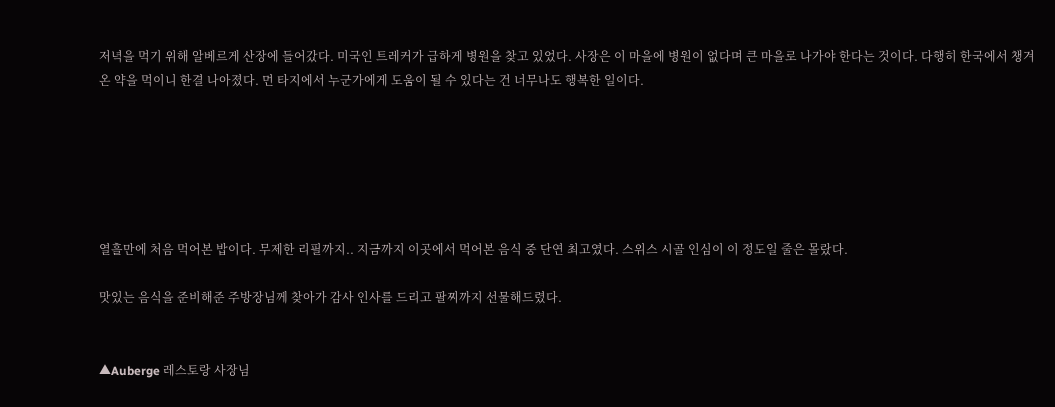저녁을 먹기 위해 알베르게 산장에 들어갔다. 미국인 트레커가 급하게 병원을 찾고 있었다. 사장은 이 마을에 병원이 없다며 큰 마을로 나가야 한다는 것이다. 다행히 한국에서 챙겨온 약을 먹이니 한결 나아졌다. 먼 타지에서 누군가에게 도움이 될 수 있다는 건 너무나도 행복한 일이다.






열흘만에 처음 먹어본 밥이다. 무제한 리필까지.. 지금까지 이곳에서 먹어본 음식 중 단연 최고였다. 스위스 시골 인심이 이 정도일 줄은 몰랐다.

맛있는 음식을 준비해준 주방장님께 찾아가 감사 인사를 드리고 팔찌까지 선물해드렸다.


▲Auberge 레스토랑 사장님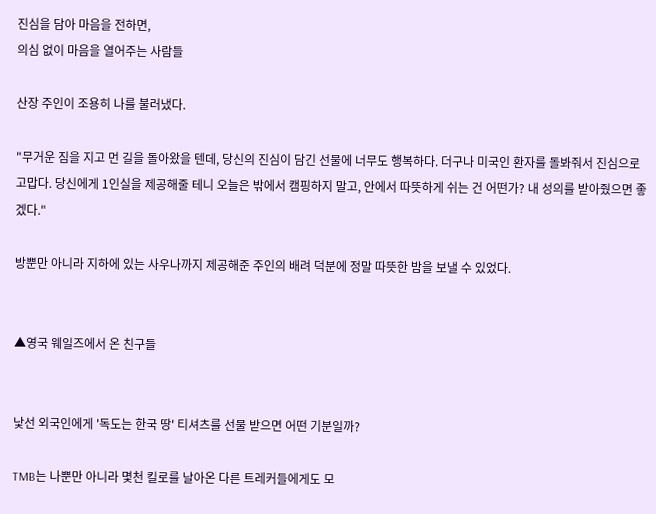진심을 담아 마음을 전하면,
의심 없이 마음을 열어주는 사람들

산장 주인이 조용히 나를 불러냈다.

"무거운 짐을 지고 먼 길을 돌아왔을 텐데, 당신의 진심이 담긴 선물에 너무도 행복하다. 더구나 미국인 환자를 돌봐줘서 진심으로 고맙다. 당신에게 1인실을 제공해줄 테니 오늘은 밖에서 캠핑하지 말고, 안에서 따뜻하게 쉬는 건 어떤가? 내 성의를 받아줬으면 좋겠다."

방뿐만 아니라 지하에 있는 사우나까지 제공해준 주인의 배려 덕분에 정말 따뜻한 밤을 보낼 수 있었다.


▲영국 웨일즈에서 온 친구들


낯선 외국인에게 '독도는 한국 땅' 티셔츠를 선물 받으면 어떤 기분일까?

TMB는 나뿐만 아니라 몇천 킬로를 날아온 다른 트레커들에게도 모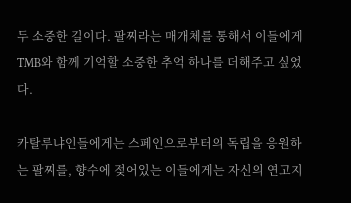두 소중한 길이다. 팔찌라는 매개체를 통해서 이들에게 TMB와 함께 기억할 소중한 추억 하나를 더해주고 싶었다.

카탈루냐인들에게는 스페인으로부터의 독립을 응원하는 팔찌를, 향수에 젖어있는 이들에게는 자신의 연고지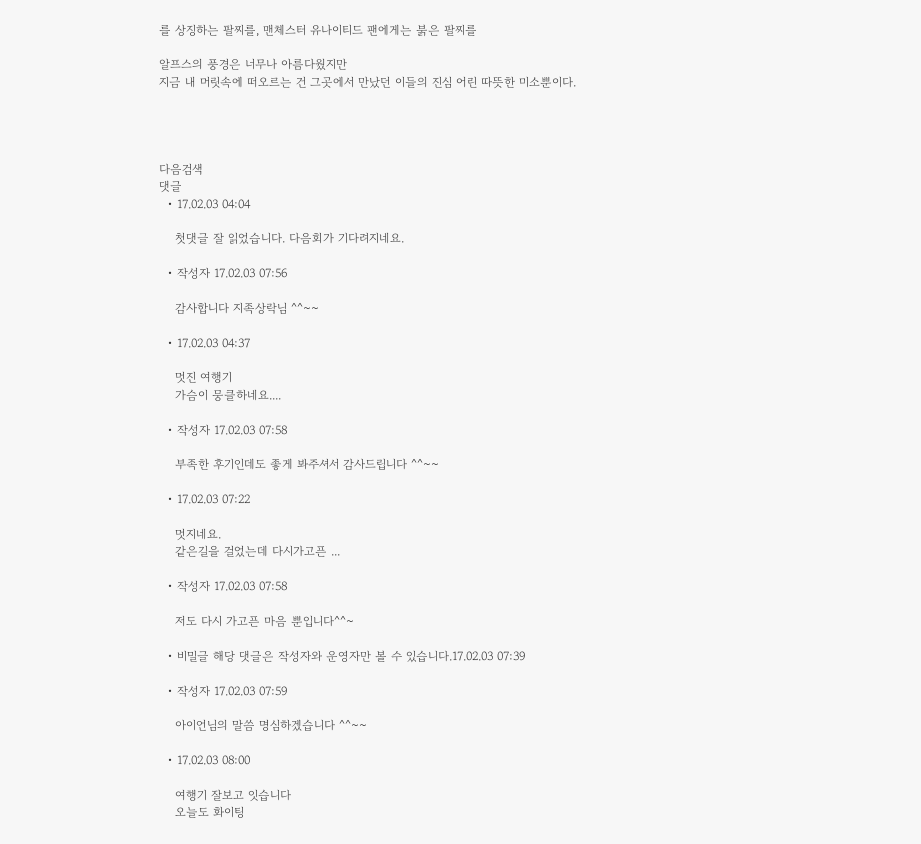를 상징하는 팔찌를, 맨체스터 유나이티드 팬에게는 붉은 팔찌를

알프스의 풍경은 너무나 아름다웠지만
지금 내 머릿속에 떠오르는 건 그곳에서 만났던 이들의 진심 어린 따뜻한 미소뿐이다.




다음검색
댓글
  • 17.02.03 04:04

    첫댓글 잘 읽었습니다. 다음회가 기다려지네요.

  • 작성자 17.02.03 07:56

    감사합니다 지족상락님 ^^~~

  • 17.02.03 04:37

    멋진 여행기
    가슴이 뭉클하네요....

  • 작성자 17.02.03 07:58

    부족한 후기인데도 좋게 봐주셔서 감사드립니다 ^^~~

  • 17.02.03 07:22

    멋지네요.
    같은길을 걸었는데 다시가고픈 ...

  • 작성자 17.02.03 07:58

    저도 다시 가고픈 마음 뿐입니다^^~

  • 비밀글 해당 댓글은 작성자와 운영자만 볼 수 있습니다.17.02.03 07:39

  • 작성자 17.02.03 07:59

    아이언님의 말씀 명심하겠습니다 ^^~~

  • 17.02.03 08:00

    여행기 잘보고 잇습니다
    오늘도 화이팅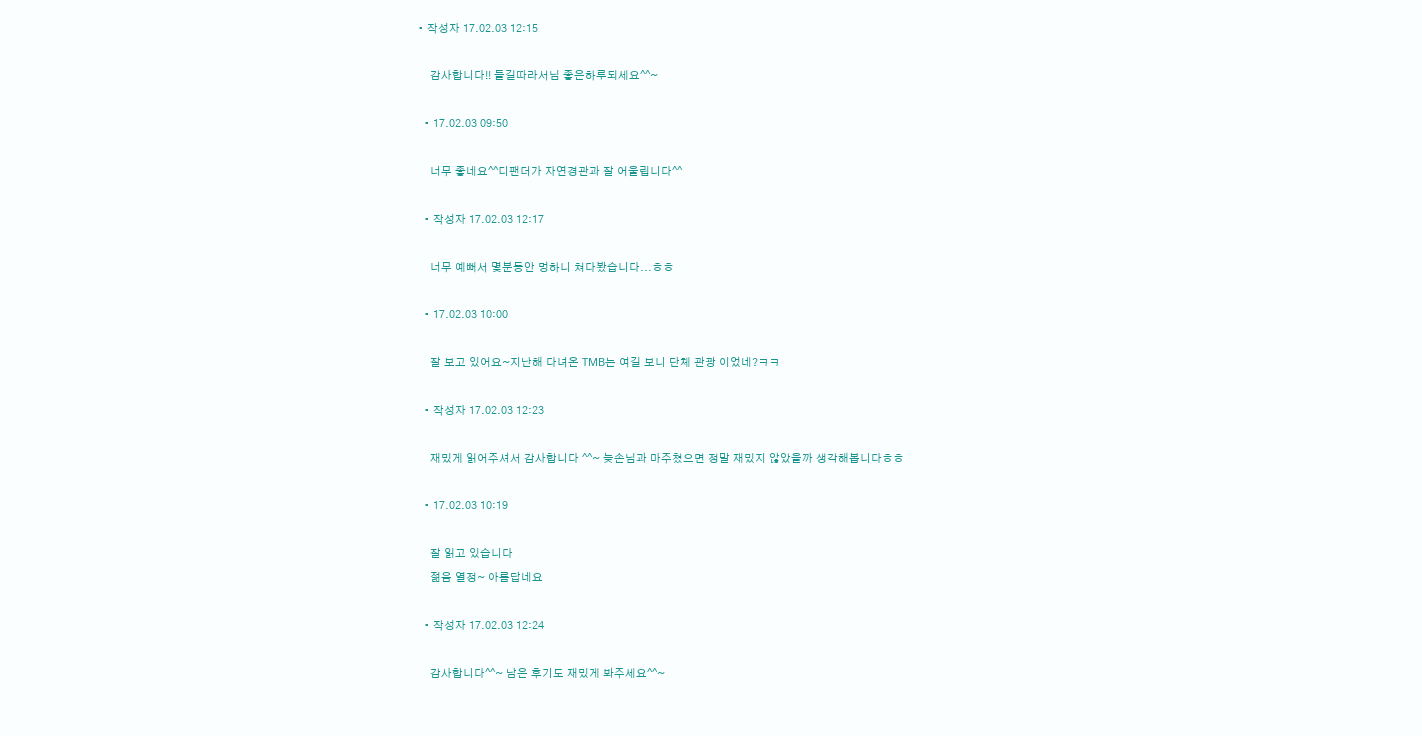• 작성자 17.02.03 12:15

    감사합니다!! 들길따라서님 좋은하루되세요^^~

  • 17.02.03 09:50

    너무 좋네요^^디팬더가 자연경관과 잘 어울립니다^^

  • 작성자 17.02.03 12:17

    너무 예뻐서 몇분동안 멍하니 쳐다봤습니다...ㅎㅎ

  • 17.02.03 10:00

    잘 보고 있어요~지난해 다녀온 TMB는 여길 보니 단체 관광 이었네?ㅋㅋ

  • 작성자 17.02.03 12:23

    재밌게 읽어주셔서 감사합니다 ^^~ 늦손님과 마주쳤으면 정말 재밌지 않았을까 생각해봅니다ㅎㅎ

  • 17.02.03 10:19

    잘 읽고 있습니다
    젊음 열정~ 아름답네요

  • 작성자 17.02.03 12:24

    감사합니다^^~ 남은 후기도 재밌게 봐주세요^^~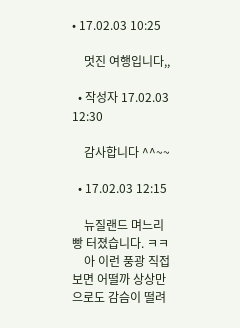• 17.02.03 10:25

    멋진 여행입니다,,

  • 작성자 17.02.03 12:30

    감사합니다 ^^~~

  • 17.02.03 12:15

    뉴질랜드 며느리 빵 터졌습니다. ㅋㅋ
    아 이런 풍광 직접보면 어떨까 상상만으로도 감슴이 떨려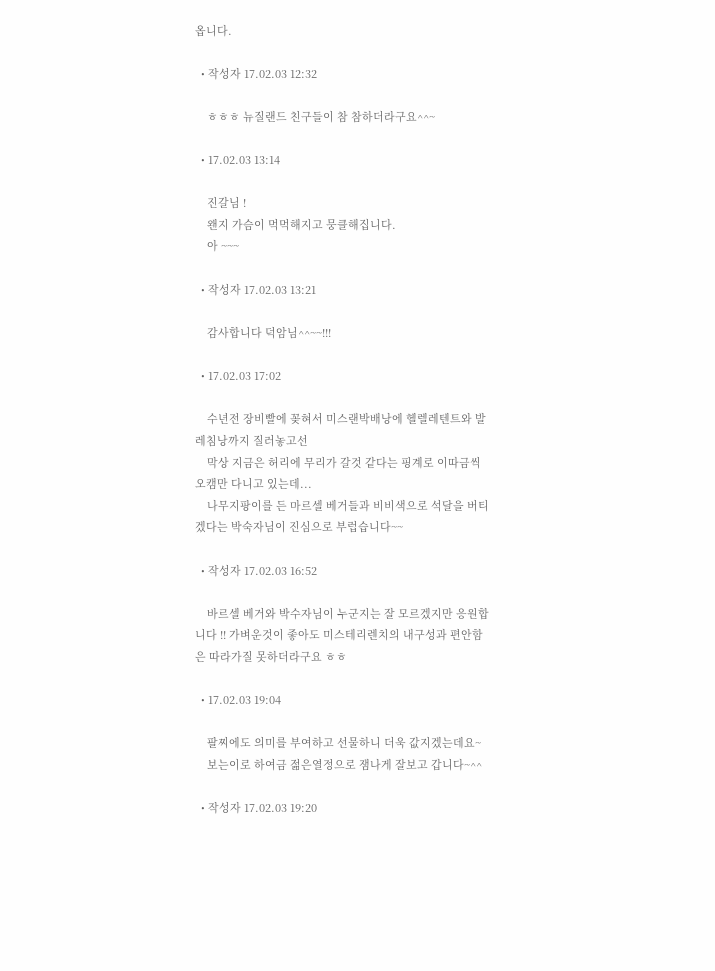옵니다.

  • 작성자 17.02.03 12:32

    ㅎㅎㅎ 뉴질랜드 친구들이 참 참하더라구요^^~

  • 17.02.03 13:14

    진갈님 !
    왠지 가슴이 먹먹해지고 뭉클해집니다.
    아 ~~~

  • 작성자 17.02.03 13:21

    감사합니다 덕암님^^~~!!!

  • 17.02.03 17:02

    수년전 장비빨에 꽂혀서 미스랜박배낭에 헬렐레텐트와 발레침낭까지 질러놓고선
    막상 지금은 허리에 무리가 갈것 같다는 핑계로 이따금씩 오캠만 다니고 있는데...
    나무지팡이를 든 마르셀 베거들과 비비색으로 석달을 버티겠다는 박숙자님이 진심으로 부럽습니다~~

  • 작성자 17.02.03 16:52

    바르셀 베거와 박수자님이 누군지는 잘 모르겠지만 응원합니다 !! 가벼운것이 좋아도 미스테리렌치의 내구성과 편안함은 따라가질 못하더라구요 ㅎㅎ

  • 17.02.03 19:04

    팔찌에도 의미를 부여하고 선물하니 더욱 값지겠는데요~
    보는이로 하여금 젊은열정으로 잼나게 잘보고 갑니다~^^

  • 작성자 17.02.03 19:20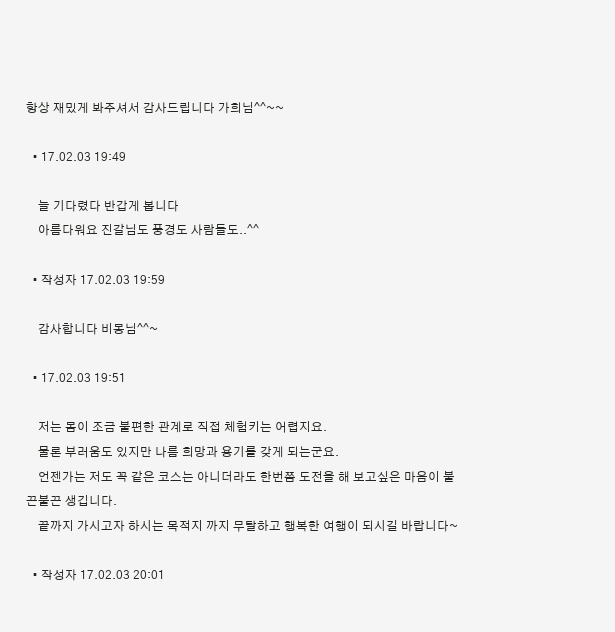항상 재밌게 봐주셔서 감사드립니다 가희님^^~~

  • 17.02.03 19:49

    늘 기다렸다 반갑게 봅니다
    아름다워요 진갈님도 풍경도 사람들도..^^

  • 작성자 17.02.03 19:59

    감사합니다 비몽님^^~

  • 17.02.03 19:51

    저는 몸이 조금 불편한 관계로 직접 체험키는 어렵지요.
    물론 부러움도 있지만 나름 희망과 용기를 갖게 되는군요.
    언젠가는 저도 꼭 같은 코스는 아니더라도 한번쯤 도전을 해 보고싶은 마음이 불끈불끈 생깁니다.
    끝까지 가시고자 하시는 목적지 까지 무탈하고 행복한 여행이 되시길 바랍니다~

  • 작성자 17.02.03 20:01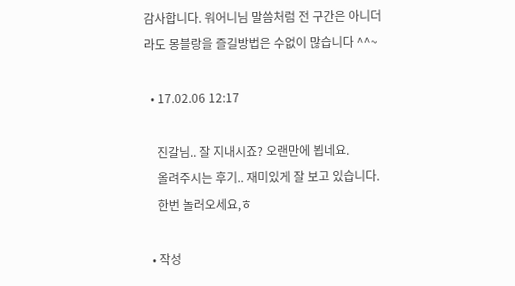감사합니다. 워어니님 말씀처럼 전 구간은 아니더라도 몽블랑을 즐길방법은 수없이 많습니다 ^^~

  • 17.02.06 12:17

    진갈님.. 잘 지내시죠? 오랜만에 뵙네요.
    올려주시는 후기.. 재미있게 잘 보고 있습니다.
    한번 놀러오세요,ㅎ

  • 작성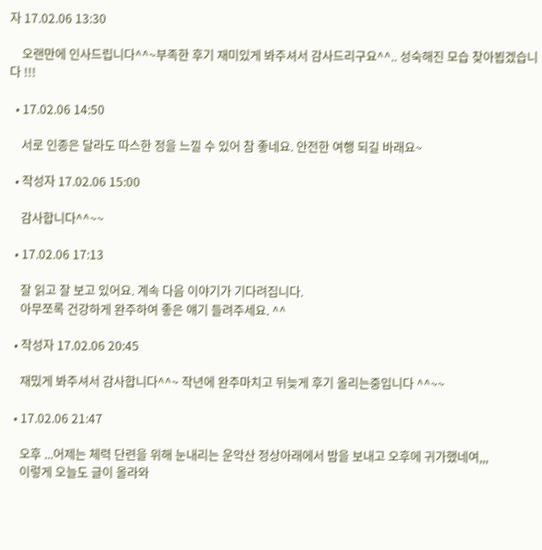자 17.02.06 13:30

    오랜만에 인사드립니다^^~부족한 후기 재미있게 봐주셔서 감사드리구요^^.. 성숙해진 모습 찾아뵙겠습니다 !!!

  • 17.02.06 14:50

    서로 인종은 달라도 따스한 정을 느낄 수 있어 참 좋네요. 안전한 여행 되길 바래요~

  • 작성자 17.02.06 15:00

    감사합니다^^~~

  • 17.02.06 17:13

    잘 읽고 잘 보고 있어요. 계속 다음 이야기가 기다려집니다.
    아무쪼록 건강하게 완주하여 좋은 얘기 들려주세요. ^^

  • 작성자 17.02.06 20:45

    재밌게 봐주셔서 감사합니다^^~ 작년에 완주마치고 뒤늦게 후기 올리는중입니다 ^^~~

  • 17.02.06 21:47

    오후 ...어제는 체력 단련을 위해 눈내리는 운악산 정상아래에서 밤을 보내고 오후에 귀가했네여,,,
    이렇게 오늘도 글이 올라와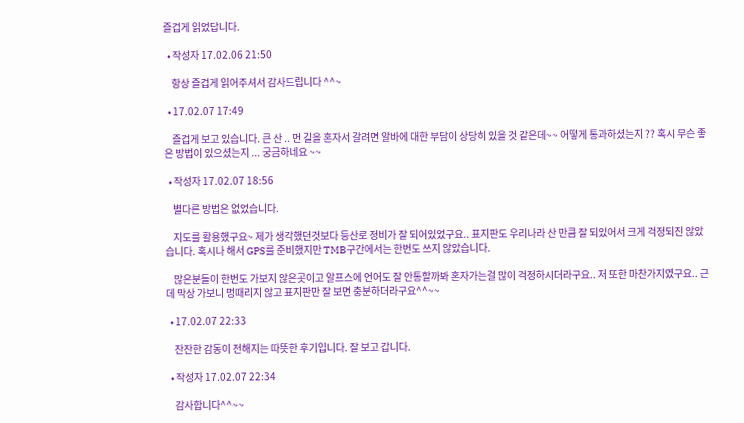즐겁게 읽었답니다.

  • 작성자 17.02.06 21:50

    항상 즐겁게 읽어주셔서 감사드립니다 ^^~

  • 17.02.07 17:49

    즐겁게 보고 있습니다. 큰 산 .. 먼 길을 혼자서 갈려면 알바에 대한 부담이 상당히 있을 것 같은데~~ 어떻게 통과하셨는지 ?? 혹시 무슨 좋은 방법이 있으셨는지 ... 궁금하네요 ~~

  • 작성자 17.02.07 18:56

    별다른 방법은 없었습니다.

    지도를 활용했구요~ 제가 생각했던것보다 등산로 정비가 잘 되어있었구요.. 표지판도 우리나라 산 만큼 잘 되있어서 크게 걱정되진 않았습니다. 혹시나 해서 GPS를 준비했지만 TMB구간에서는 한번도 쓰지 않았습니다.

    많은분들이 한번도 가보지 않은곳이고 알프스에 언어도 잘 안통할까봐 혼자가는걸 많이 걱정하시더라구요.. 저 또한 마찬가지였구요.. 근데 막상 가보니 멍때리지 않고 표지판만 잘 보면 충분하더라구요^^~~

  • 17.02.07 22:33

    잔잔한 감동이 전해지는 따뜻한 후기입니다. 잘 보고 갑니다.

  • 작성자 17.02.07 22:34

    감사합니다^^~~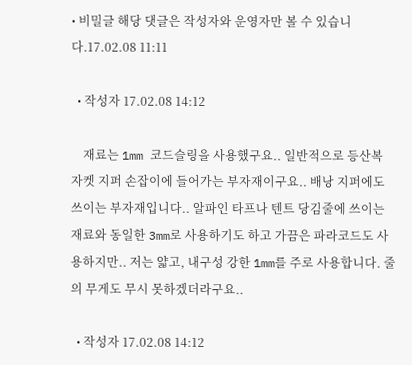• 비밀글 해당 댓글은 작성자와 운영자만 볼 수 있습니다.17.02.08 11:11

  • 작성자 17.02.08 14:12

    재료는 1mm 코드슬링을 사용했구요.. 일반적으로 등산복 자켓 지퍼 손잡이에 들어가는 부자재이구요.. 배낭 지퍼에도 쓰이는 부자재입니다.. 알파인 타프나 텐트 당김줄에 쓰이는 재료와 동일한 3mm로 사용하기도 하고 가끔은 파라코드도 사용하지만.. 저는 얇고, 내구성 강한 1mm를 주로 사용합니다. 줄의 무게도 무시 못하겠더라구요..

  • 작성자 17.02.08 14:12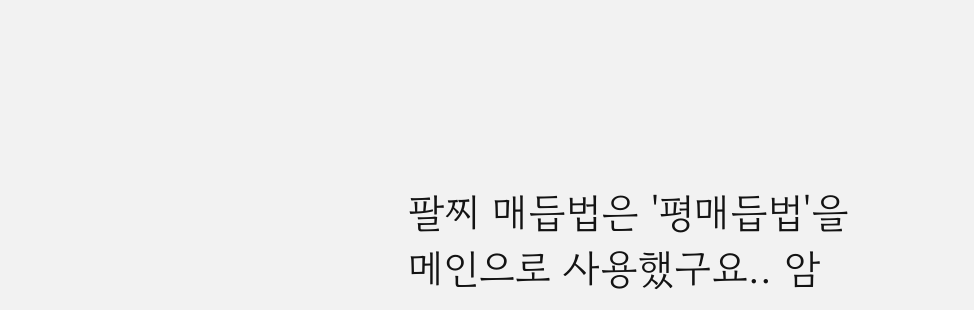팔찌 매듭법은 '평매듭법'을 메인으로 사용했구요.. 암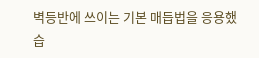벽등반에 쓰이는 기본 매듭법을 응용했습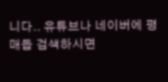니다.. 유튜브나 네이버에 평매듭 검색하시면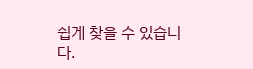쉽게 찾을 수 있습니다.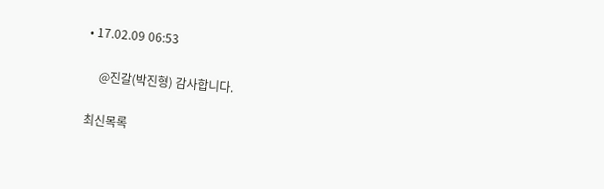• 17.02.09 06:53

    @진갈(박진형) 감사합니다.

최신목록